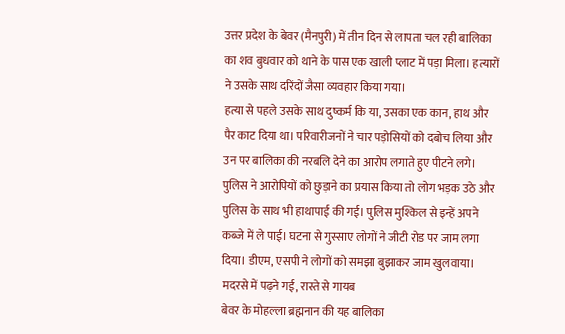उत्तर प्रदेश के बेवर (मैनपुरी) में तीन दिन से लापता चल रही बालिका का शव बुधवार को थाने के पास एक खाली प्लाट में पड़ा मिला। हत्यारों ने उसके साथ दरिंदों जैसा व्यवहार किया गया।
हत्या से पहले उसके साथ दुष्कर्म कि या, उसका एक कान, हाथ और पैर काट दिया था। परिवारीजनों ने चार पड़ोसियों को दबोच लिया और उन पर बालिका की नरबलि देने का आरोप लगाते हुए पीटने लगे।
पुलिस ने आरोपियों को छुड़ाने का प्रयास किया तो लोग भड़क उठे और पुलिस के साथ भी हाथापाई की गई। पुलिस मुश्किल से इन्हें अपने कब्जे में ले पाई। घटना से गुस्साए लोगों ने जीटी रोड पर जाम लगा दिया। डीएम, एसपी ने लोगों को समझा बुझाकर जाम खुलवाया।
मदरसे में पढ़ने गई, रास्ते से गायब
बेवर के मोहल्ला ब्रह्मनान की यह बालिका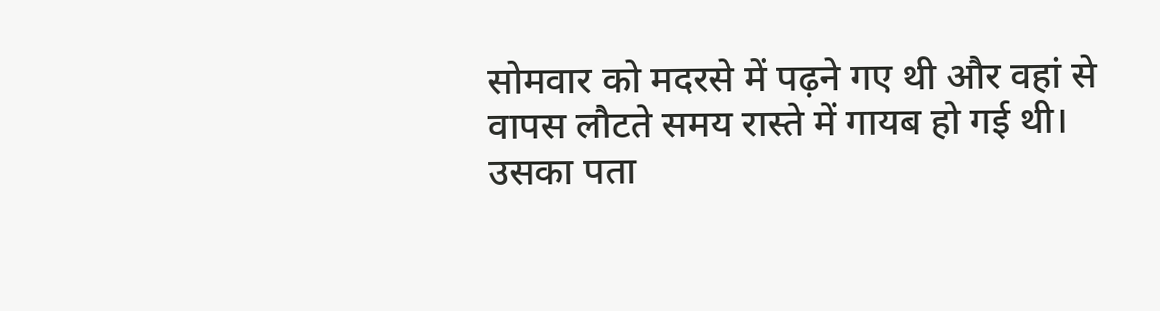सोमवार को मदरसे में पढ़ने गए थी और वहां से वापस लौटते समय रास्ते में गायब हो गई थी। उसका पता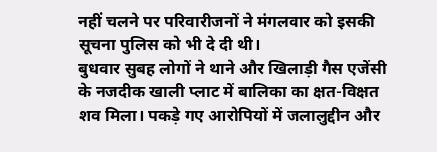नहीं चलने पर परिवारीजनों ने मंगलवार को इसकी सूचना पुलिस को भी दे दी थी।
बुधवार सुबह लोगों ने थाने और खिलाड़ी गैस एजेंसी के नजदीक खाली प्लाट में बालिका का क्षत-विक्षत शव मिला। पकड़े गए आरोपियों में जलालुद्दीन और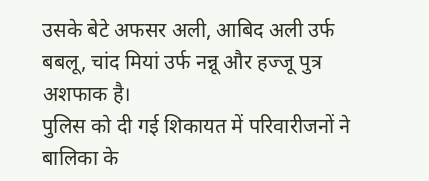उसके बेटे अफसर अली, आबिद अली उर्फ बबलू, चांद मियां उर्फ नन्नू और हज्जू पुत्र अशफाक है।
पुलिस को दी गई शिकायत में परिवारीजनों ने बालिका के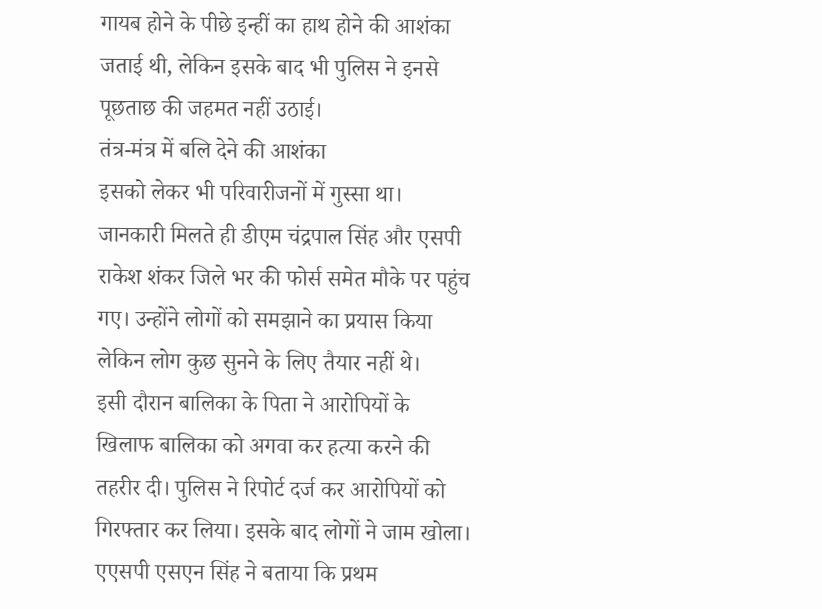गायब होने के पीछे इन्हीं का हाथ होने की आशंका जताई थी, लेकिन इसके बाद भी पुलिस ने इनसे पूछताछ की जहमत नहीं उठाई।
तंत्र-मंत्र में बलि देने की आशंका
इसको लेकर भी परिवारीजनों में गुस्सा था। जानकारी मिलते ही डीएम चंद्रपाल सिंह और एसपी राकेश शंकर जिले भर की फोर्स समेत मौके पर पहुंच गए। उन्होंने लोगों को समझाने का प्रयास किया लेकिन लोग कुछ सुनने के लिए तैयार नहीं थे।
इसी दौरान बालिका के पिता ने आरोपियों के खिलाफ बालिका को अगवा कर हत्या करने की तहरीर दी। पुलिस ने रिपोर्ट दर्ज कर आरोपियों को गिरफ्तार कर लिया। इसके बाद लोगों ने जाम खोला। एएसपी एसएन सिंह ने बताया कि प्रथम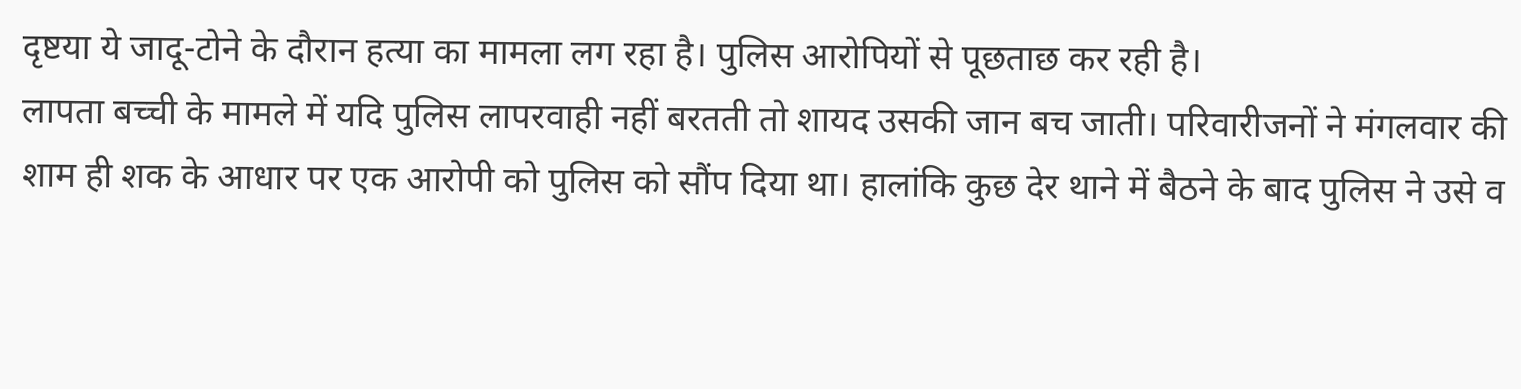दृष्टया ये जादू-टोने के दौरान हत्या का मामला लग रहा है। पुलिस आरोपियों से पूछताछ कर रही है।
लापता बच्ची के मामले में यदि पुलिस लापरवाही नहीं बरतती तो शायद उसकी जान बच जाती। परिवारीजनों ने मंगलवार की शाम ही शक के आधार पर एक आरोपी को पुलिस को सौंप दिया था। हालांकि कुछ देर थाने में बैठने के बाद पुलिस ने उसे व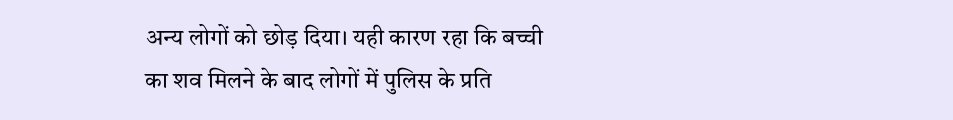अन्य लोगों को छोड़ दिया। यही कारण रहा कि बच्ची का शव मिलने के बाद लोगों में पुलिस के प्रति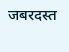जबरदस्त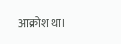आक्रोश था।